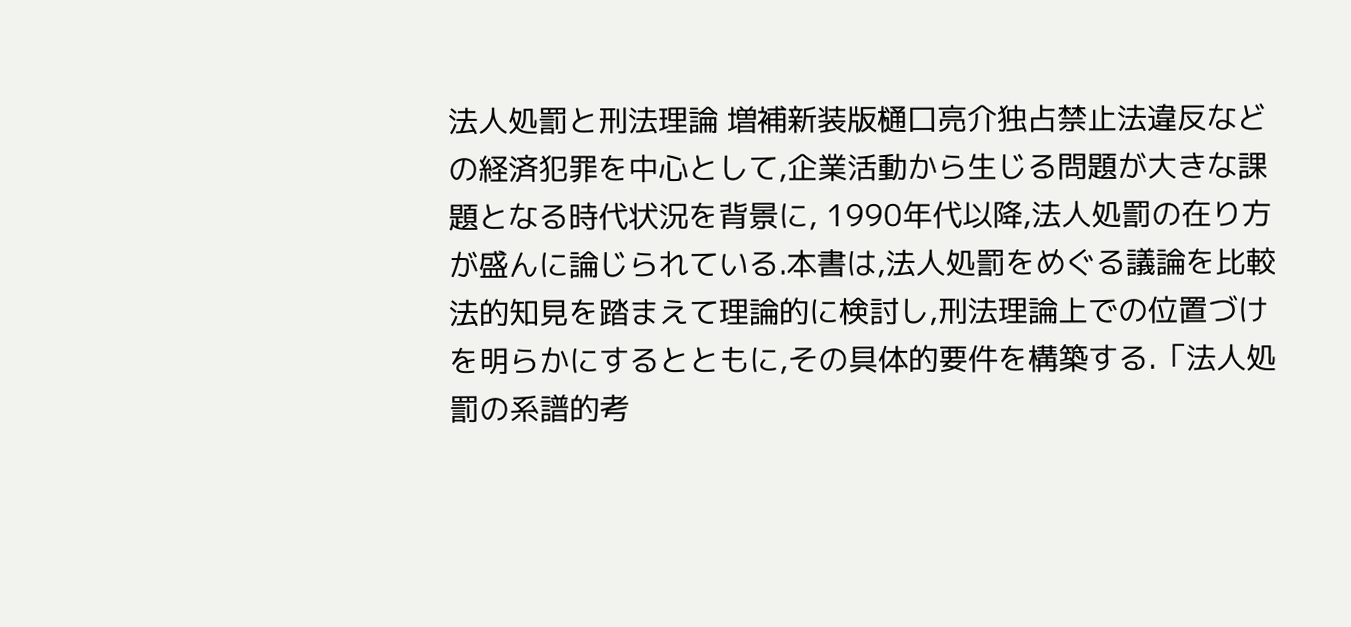法人処罰と刑法理論 増補新装版樋口亮介独占禁止法違反などの経済犯罪を中心として,企業活動から生じる問題が大きな課題となる時代状況を背景に, 1990年代以降,法人処罰の在り方が盛んに論じられている.本書は,法人処罰をめぐる議論を比較法的知見を踏まえて理論的に検討し,刑法理論上での位置づけを明らかにするとともに,その具体的要件を構築する.「法人処罰の系譜的考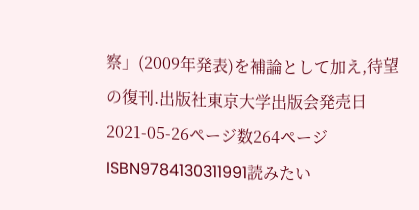察」(2009年発表)を補論として加え,待望の復刊.出版社東京大学出版会発売日2021-05-26ページ数264ページISBN9784130311991読みたい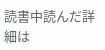読書中読んだ詳細は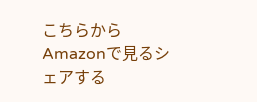こちらからAmazonで見るシェアする